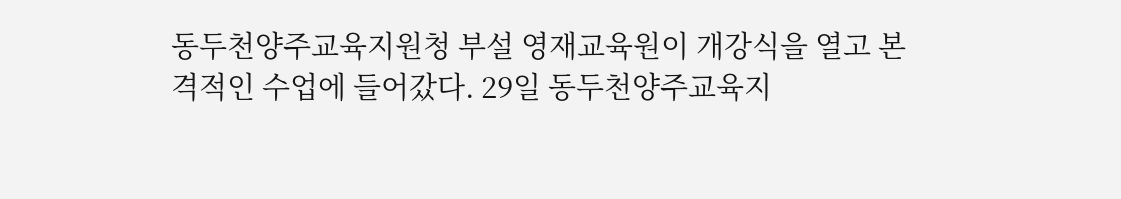동두천양주교육지원청 부설 영재교육원이 개강식을 열고 본격적인 수업에 들어갔다. 29일 동두천양주교육지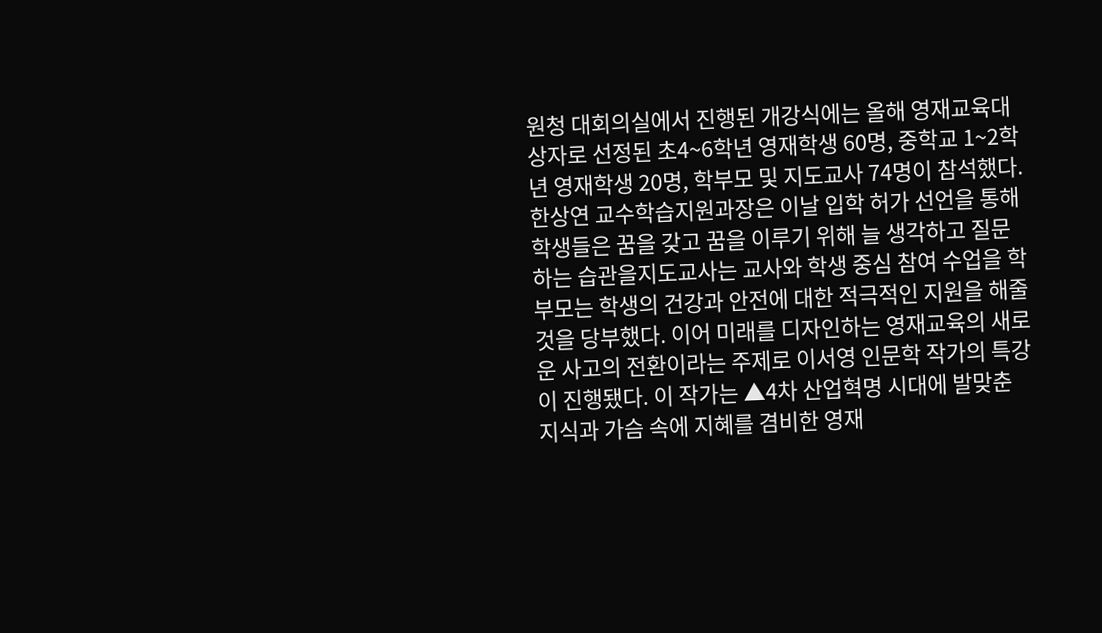원청 대회의실에서 진행된 개강식에는 올해 영재교육대상자로 선정된 초4~6학년 영재학생 60명, 중학교 1~2학년 영재학생 20명, 학부모 및 지도교사 74명이 참석했다. 한상연 교수학습지원과장은 이날 입학 허가 선언을 통해 학생들은 꿈을 갖고 꿈을 이루기 위해 늘 생각하고 질문하는 습관을지도교사는 교사와 학생 중심 참여 수업을 학부모는 학생의 건강과 안전에 대한 적극적인 지원을 해줄것을 당부했다. 이어 미래를 디자인하는 영재교육의 새로운 사고의 전환이라는 주제로 이서영 인문학 작가의 특강이 진행됐다. 이 작가는 ▲4차 산업혁명 시대에 발맞춘 지식과 가슴 속에 지혜를 겸비한 영재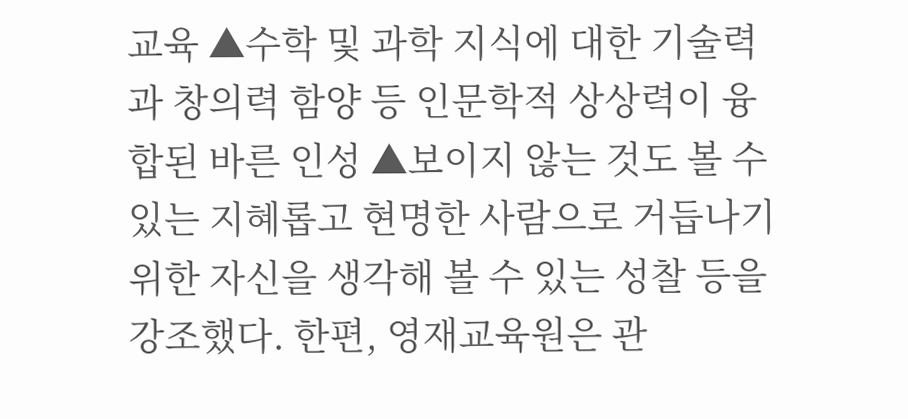교육 ▲수학 및 과학 지식에 대한 기술력과 창의력 함양 등 인문학적 상상력이 융합된 바른 인성 ▲보이지 않는 것도 볼 수 있는 지혜롭고 현명한 사람으로 거듭나기 위한 자신을 생각해 볼 수 있는 성찰 등을 강조했다. 한편, 영재교육원은 관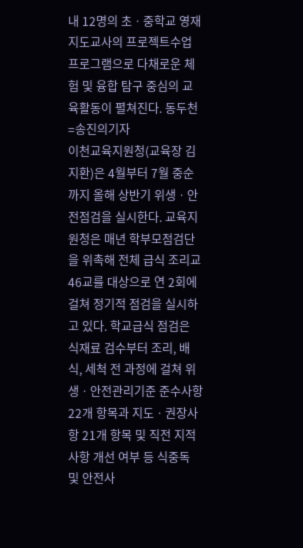내 12명의 초ㆍ중학교 영재지도교사의 프로젝트수업 프로그램으로 다채로운 체험 및 융합 탐구 중심의 교육활동이 펼쳐진다. 동두천=송진의기자
이천교육지원청(교육장 김지환)은 4월부터 7월 중순까지 올해 상반기 위생ㆍ안전점검을 실시한다. 교육지원청은 매년 학부모점검단을 위촉해 전체 급식 조리교 46교를 대상으로 연 2회에 걸쳐 정기적 점검을 실시하고 있다. 학교급식 점검은 식재료 검수부터 조리, 배식, 세척 전 과정에 걸쳐 위생ㆍ안전관리기준 준수사항 22개 항목과 지도ㆍ권장사항 21개 항목 및 직전 지적사항 개선 여부 등 식중독 및 안전사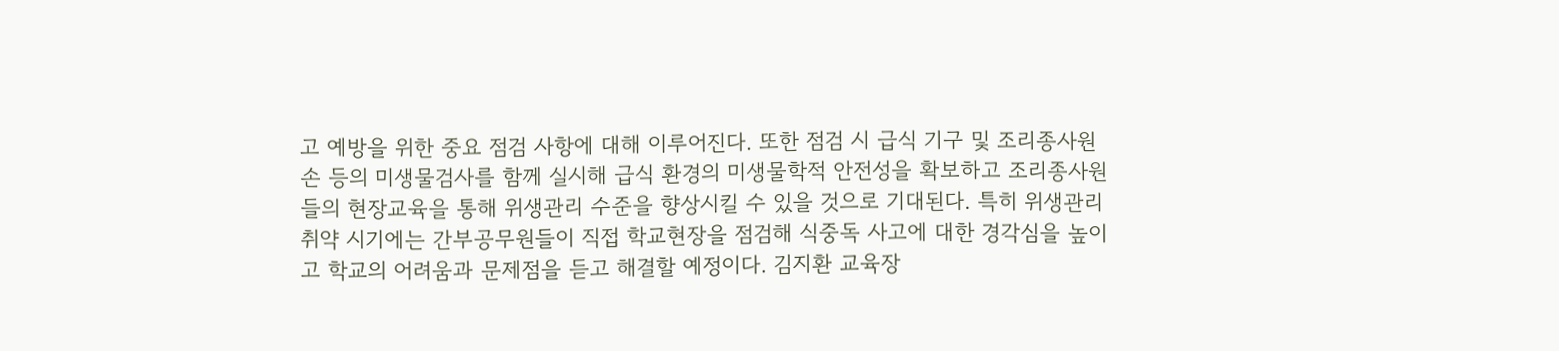고 예방을 위한 중요 점검 사항에 대해 이루어진다. 또한 점검 시 급식 기구 및 조리종사원 손 등의 미생물검사를 함께 실시해 급식 환경의 미생물학적 안전성을 확보하고 조리종사원들의 현장교육을 통해 위생관리 수준을 향상시킬 수 있을 것으로 기대된다. 특히 위생관리 취약 시기에는 간부공무원들이 직접 학교현장을 점검해 식중독 사고에 대한 경각심을 높이고 학교의 어려움과 문제점을 듣고 해결할 예정이다. 김지환 교육장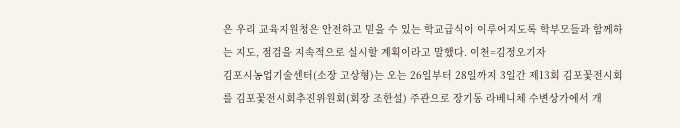은 우리 교육지원청은 안전하고 믿을 수 있는 학교급식이 이루어지도록 학부모들과 함께하는 지도, 점검을 지속적으로 실시할 계획이라고 말했다. 이천=김정오기자
김포시농업기술센터(소장 고상형)는 오는 26일부터 28일까지 3일간 제13회 김포꽃전시회를 김포꽃전시회추진위원회(회장 조한설) 주관으로 장기동 라베니체 수변상가에서 개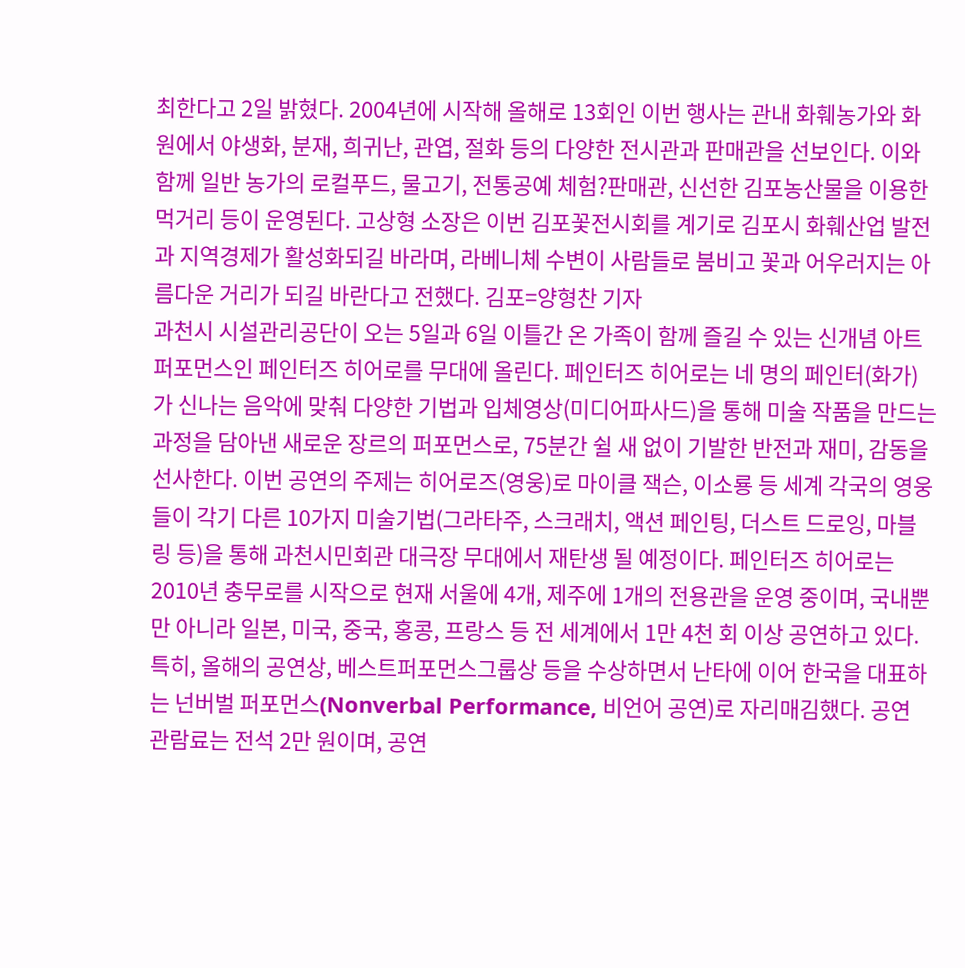최한다고 2일 밝혔다. 2004년에 시작해 올해로 13회인 이번 행사는 관내 화훼농가와 화원에서 야생화, 분재, 희귀난, 관엽, 절화 등의 다양한 전시관과 판매관을 선보인다. 이와 함께 일반 농가의 로컬푸드, 물고기, 전통공예 체험?판매관, 신선한 김포농산물을 이용한 먹거리 등이 운영된다. 고상형 소장은 이번 김포꽃전시회를 계기로 김포시 화훼산업 발전과 지역경제가 활성화되길 바라며, 라베니체 수변이 사람들로 붐비고 꽃과 어우러지는 아름다운 거리가 되길 바란다고 전했다. 김포=양형찬 기자
과천시 시설관리공단이 오는 5일과 6일 이틀간 온 가족이 함께 즐길 수 있는 신개념 아트퍼포먼스인 페인터즈 히어로를 무대에 올린다. 페인터즈 히어로는 네 명의 페인터(화가)가 신나는 음악에 맞춰 다양한 기법과 입체영상(미디어파사드)을 통해 미술 작품을 만드는 과정을 담아낸 새로운 장르의 퍼포먼스로, 75분간 쉴 새 없이 기발한 반전과 재미, 감동을 선사한다. 이번 공연의 주제는 히어로즈(영웅)로 마이클 잭슨, 이소룡 등 세계 각국의 영웅들이 각기 다른 10가지 미술기법(그라타주, 스크래치, 액션 페인팅, 더스트 드로잉, 마블링 등)을 통해 과천시민회관 대극장 무대에서 재탄생 될 예정이다. 페인터즈 히어로는 2010년 충무로를 시작으로 현재 서울에 4개, 제주에 1개의 전용관을 운영 중이며, 국내뿐만 아니라 일본, 미국, 중국, 홍콩, 프랑스 등 전 세계에서 1만 4천 회 이상 공연하고 있다. 특히, 올해의 공연상, 베스트퍼포먼스그룹상 등을 수상하면서 난타에 이어 한국을 대표하는 넌버벌 퍼포먼스(Nonverbal Performance, 비언어 공연)로 자리매김했다. 공연 관람료는 전석 2만 원이며, 공연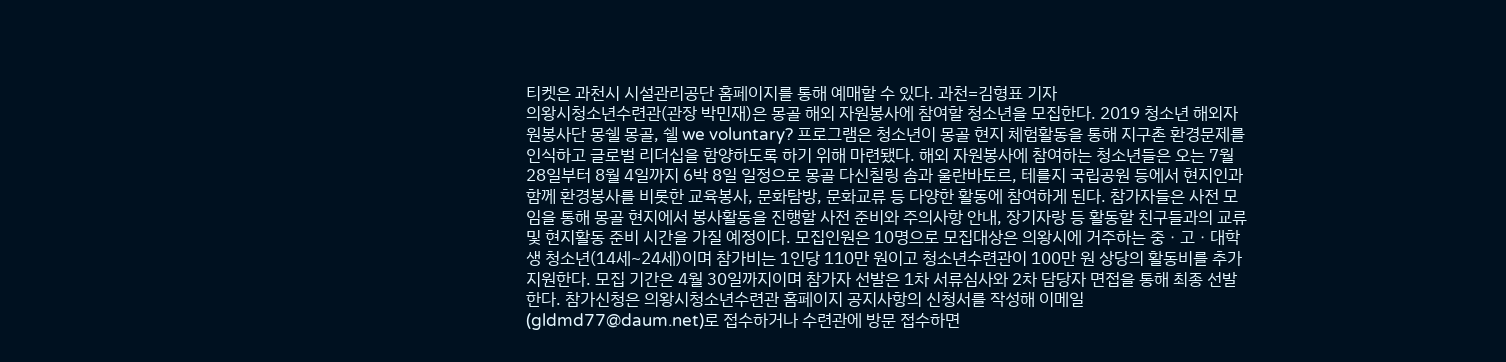티켓은 과천시 시설관리공단 홈페이지를 통해 예매할 수 있다. 과천=김형표 기자
의왕시청소년수련관(관장 박민재)은 몽골 해외 자원봉사에 참여할 청소년을 모집한다. 2019 청소년 해외자원봉사단 몽쉘 몽골, 쉘 we voluntary? 프로그램은 청소년이 몽골 현지 체험활동을 통해 지구촌 환경문제를 인식하고 글로벌 리더십을 함양하도록 하기 위해 마련됐다. 해외 자원봉사에 참여하는 청소년들은 오는 7월 28일부터 8월 4일까지 6박 8일 일정으로 몽골 다신칠링 솜과 울란바토르, 테를지 국립공원 등에서 현지인과 함께 환경봉사를 비롯한 교육봉사, 문화탐방, 문화교류 등 다양한 활동에 참여하게 된다. 참가자들은 사전 모임을 통해 몽골 현지에서 봉사활동을 진행할 사전 준비와 주의사항 안내, 장기자랑 등 활동할 친구들과의 교류 및 현지활동 준비 시간을 가질 예정이다. 모집인원은 10명으로 모집대상은 의왕시에 거주하는 중ㆍ고ㆍ대학생 청소년(14세~24세)이며 참가비는 1인당 110만 원이고 청소년수련관이 100만 원 상당의 활동비를 추가 지원한다. 모집 기간은 4월 30일까지이며 참가자 선발은 1차 서류심사와 2차 담당자 면접을 통해 최종 선발한다. 참가신청은 의왕시청소년수련관 홈페이지 공지사항의 신청서를 작성해 이메일(gldmd77@daum.net)로 접수하거나 수련관에 방문 접수하면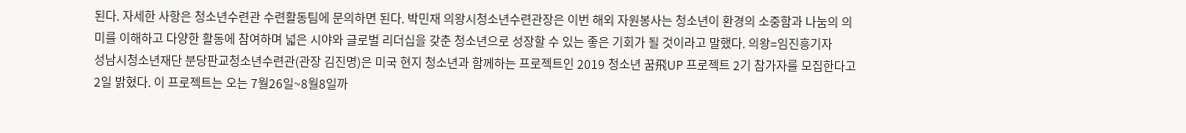된다. 자세한 사항은 청소년수련관 수련활동팀에 문의하면 된다. 박민재 의왕시청소년수련관장은 이번 해외 자원봉사는 청소년이 환경의 소중함과 나눔의 의미를 이해하고 다양한 활동에 참여하며 넓은 시야와 글로벌 리더십을 갖춘 청소년으로 성장할 수 있는 좋은 기회가 될 것이라고 말했다. 의왕=임진흥기자
성남시청소년재단 분당판교청소년수련관(관장 김진명)은 미국 현지 청소년과 함께하는 프로젝트인 2019 청소년 꿈飛UP 프로젝트 2기 참가자를 모집한다고 2일 밝혔다. 이 프로젝트는 오는 7월26일~8월8일까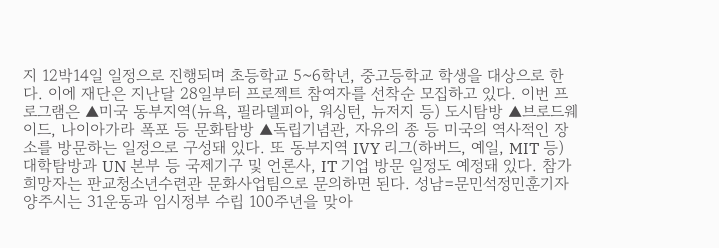지 12박14일 일정으로 진행되며 초등학교 5~6학년, 중고등학교 학생을 대상으로 한다. 이에 재단은 지난달 28일부터 프로젝트 참여자를 선착순 모집하고 있다. 이번 프로그램은 ▲미국 동부지역(뉴욕, 필라델피아, 워싱턴, 뉴저지 등) 도시탐방 ▲브로드웨이드, 나이아가라 폭포 등 문화탐방 ▲독립기념관, 자유의 종 등 미국의 역사적인 장소를 방문하는 일정으로 구성돼 있다. 또 동부지역 IVY 리그(하버드, 예일, MIT 등) 대학탐방과 UN 본부 등 국제기구 및 언론사, IT 기업 방문 일정도 예정돼 있다. 참가 희망자는 판교청소년수련관 문화사업팀으로 문의하면 된다. 성남=문민석정민훈기자
양주시는 31운동과 임시정부 수립 100주년을 맞아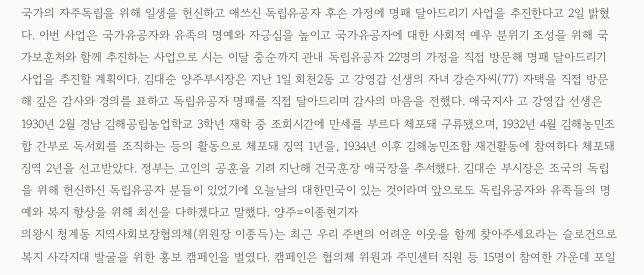국가의 자주독립을 위해 일생을 헌신하고 애쓰신 독립유공자 후손 가정에 명패 달아드리기 사업을 추진한다고 2일 밝혔다. 이번 사업은 국가유공자와 유족의 명예와 자긍심을 높이고 국가유공자에 대한 사회적 예우 분위기 조성을 위해 국가보훈처와 함께 추진하는 사업으로 시는 이달 중순까지 관내 독립유공자 22명의 가정을 직접 방문해 명패 달아드리기 사업을 추진할 계획이다. 김대순 양주부시장은 지난 1일 회천2동 고 강영갑 선생의 자녀 강순자씨(77) 자택을 직접 방문해 깊은 감사와 경의를 표하고 독립유공자 명패를 직접 달아드리며 감사의 마음을 전했다. 애국지사 고 강영갑 선생은 1930년 2월 경남 김해공립농업학교 3학년 재학 중 조회시간에 만세를 부르다 체포돼 구류됐으며, 1932년 4월 김해농민조합 간부로 독서회를 조직하는 등의 활동으로 체포돼 징역 1년을, 1934년 이후 김해농민조합 재건활동에 참여하다 체포돼 징역 2년을 선고받았다. 정부는 고인의 공훈을 기려 지난해 건국훈장 애국장을 추서했다. 김대순 부시장은 조국의 독립을 위해 헌신하신 독립유공자 분들이 있었기에 오늘날의 대한민국이 있는 것이라며 앞으로도 독립유공자와 유족들의 명예와 복지 향상을 위해 최선을 다하겠다고 말했다. 양주=이종현기자
의왕시 청계동 지역사회보장협의체(위원장 이종득)는 최근 우리 주변의 어려운 이웃을 함께 찾아주세요라는 슬로건으로 복지 사각지대 발굴을 위한 홍보 캠페인을 벌였다. 캠페인은 협의체 위원과 주민센터 직원 등 15명이 참여한 가운데 포일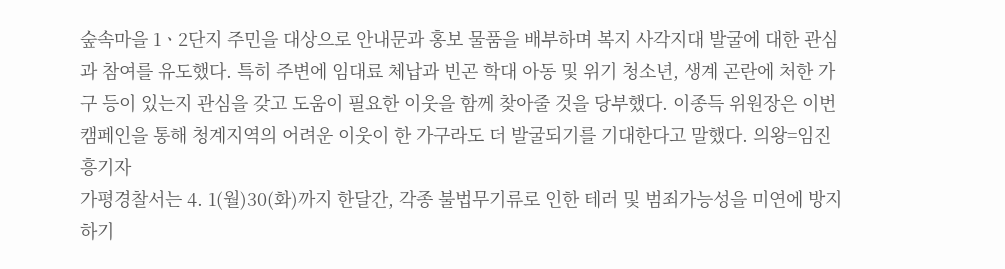숲속마을 1ㆍ2단지 주민을 대상으로 안내문과 홍보 물품을 배부하며 복지 사각지대 발굴에 대한 관심과 참여를 유도했다. 특히 주변에 임대료 체납과 빈곤 학대 아동 및 위기 청소년, 생계 곤란에 처한 가구 등이 있는지 관심을 갖고 도움이 필요한 이웃을 함께 찾아줄 것을 당부했다. 이종득 위원장은 이번 캠페인을 통해 청계지역의 어려운 이웃이 한 가구라도 더 발굴되기를 기대한다고 말했다. 의왕=임진흥기자
가평경찰서는 4. 1(월)30(화)까지 한달간, 각종 불법무기류로 인한 테러 및 범죄가능성을 미연에 방지하기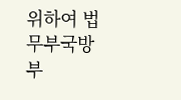위하여 법무부국방부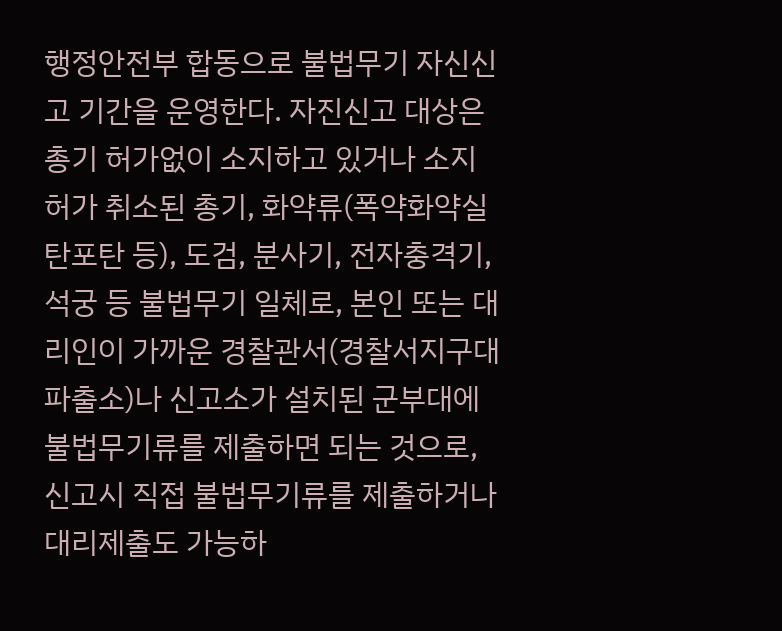행정안전부 합동으로 불법무기 자신신고 기간을 운영한다. 자진신고 대상은 총기 허가없이 소지하고 있거나 소지허가 취소된 총기, 화약류(폭약화약실탄포탄 등), 도검, 분사기, 전자충격기, 석궁 등 불법무기 일체로, 본인 또는 대리인이 가까운 경찰관서(경찰서지구대파출소)나 신고소가 설치된 군부대에 불법무기류를 제출하면 되는 것으로, 신고시 직접 불법무기류를 제출하거나 대리제출도 가능하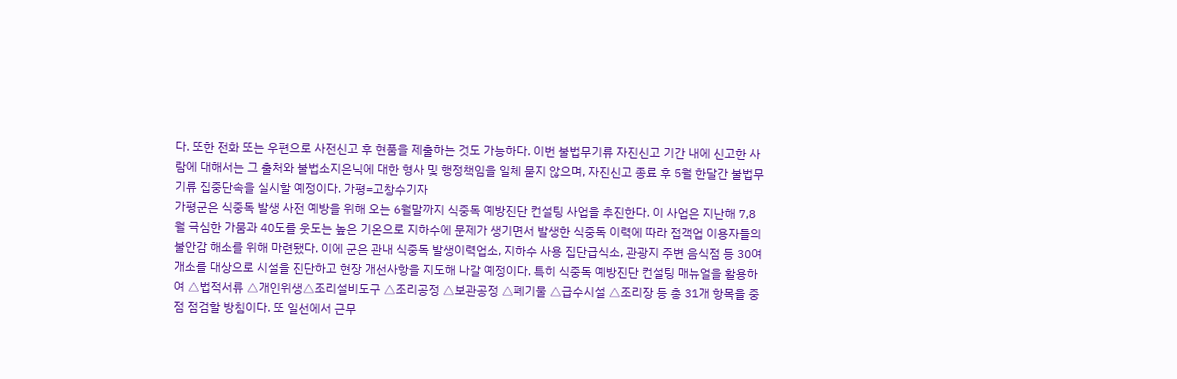다. 또한 전화 또는 우편으로 사전신고 후 현품을 제출하는 것도 가능하다. 이번 불법무기류 자진신고 기간 내에 신고한 사람에 대해서는 그 출처와 불법소지은닉에 대한 형사 및 행정책임을 일체 묻지 않으며, 자진신고 종료 후 5월 한달간 불법무기류 집중단속을 실시할 예정이다. 가평=고창수기자
가평군은 식중독 발생 사전 예방을 위해 오는 6월말까지 식중독 예방진단 컨설팅 사업을 추진한다. 이 사업은 지난해 7,8월 극심한 가뭄과 40도를 웃도는 높은 기온으로 지하수에 문제가 생기면서 발생한 식중독 이력에 따라 접객업 이용자들의 불안감 해소를 위해 마련됐다. 이에 군은 관내 식중독 발생이력업소, 지하수 사용 집단급식소, 관광지 주변 음식점 등 30여개소를 대상으로 시설을 진단하고 현장 개선사항을 지도해 나갈 예정이다. 특히 식중독 예방진단 컨설팅 매뉴얼을 활용하여 △법적서류 △개인위생△조리설비도구 △조리공정 △보관공정 △폐기물 △급수시설 △조리장 등 총 31개 항목을 중점 점검할 방침이다. 또 일선에서 근무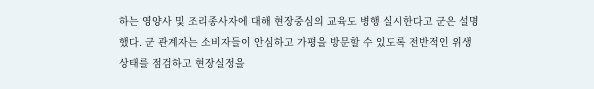하는 영양사 및 조리종사자에 대해 현장중심의 교육도 병행 실시한다고 군은 설명했다. 군 관계자는 소비자들이 안심하고 가평을 방문할 수 있도록 전반적인 위생상태를 점검하고 현장실정을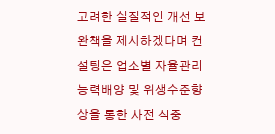고려한 실질적인 개선 보완책을 제시하겠다며 컨설팅은 업소별 자율관리 능력배양 및 위생수준향상을 통한 사전 식중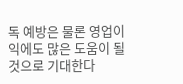독 예방은 물론 영업이익에도 많은 도움이 될 것으로 기대한다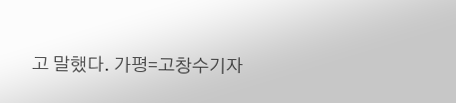고 말했다. 가평=고창수기자